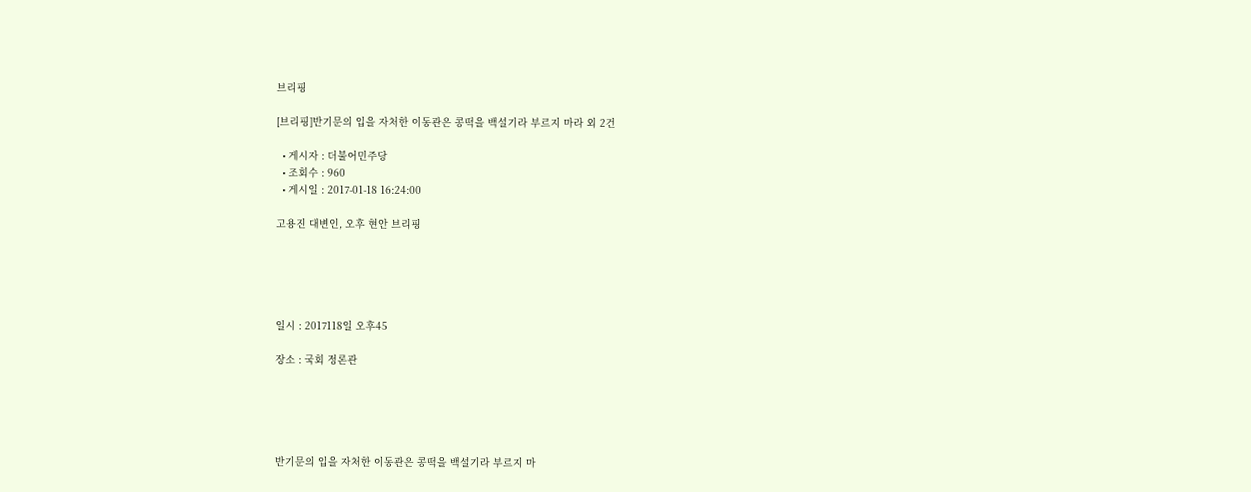브리핑

[브리핑]반기문의 입을 자처한 이동관은 콩떡을 백설기라 부르지 마라 외 2건

  • 게시자 : 더불어민주당
  • 조회수 : 960
  • 게시일 : 2017-01-18 16:24:00

고용진 대변인, 오후 현안 브리핑





일시 : 2017118일 오후45

장소 : 국회 정론관





반기문의 입을 자처한 이동관은 콩떡을 백설기라 부르지 마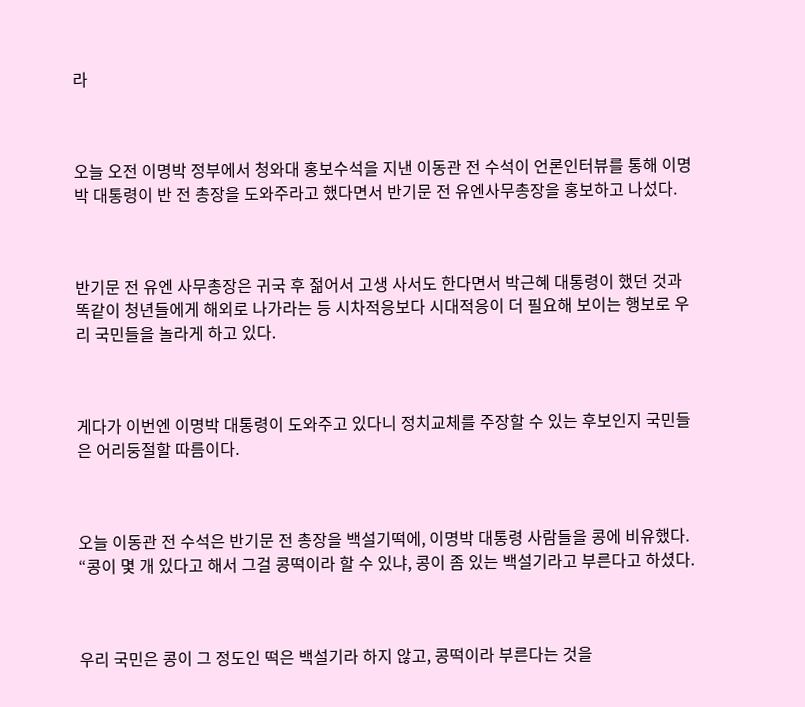라



오늘 오전 이명박 정부에서 청와대 홍보수석을 지낸 이동관 전 수석이 언론인터뷰를 통해 이명박 대통령이 반 전 총장을 도와주라고 했다면서 반기문 전 유엔사무총장을 홍보하고 나섰다.



반기문 전 유엔 사무총장은 귀국 후 젊어서 고생 사서도 한다면서 박근혜 대통령이 했던 것과 똑같이 청년들에게 해외로 나가라는 등 시차적응보다 시대적응이 더 필요해 보이는 행보로 우리 국민들을 놀라게 하고 있다.



게다가 이번엔 이명박 대통령이 도와주고 있다니 정치교체를 주장할 수 있는 후보인지 국민들은 어리둥절할 따름이다.



오늘 이동관 전 수석은 반기문 전 총장을 백설기떡에, 이명박 대통령 사람들을 콩에 비유했다. “콩이 몇 개 있다고 해서 그걸 콩떡이라 할 수 있냐, 콩이 좀 있는 백설기라고 부른다고 하셨다.



우리 국민은 콩이 그 정도인 떡은 백설기라 하지 않고, 콩떡이라 부른다는 것을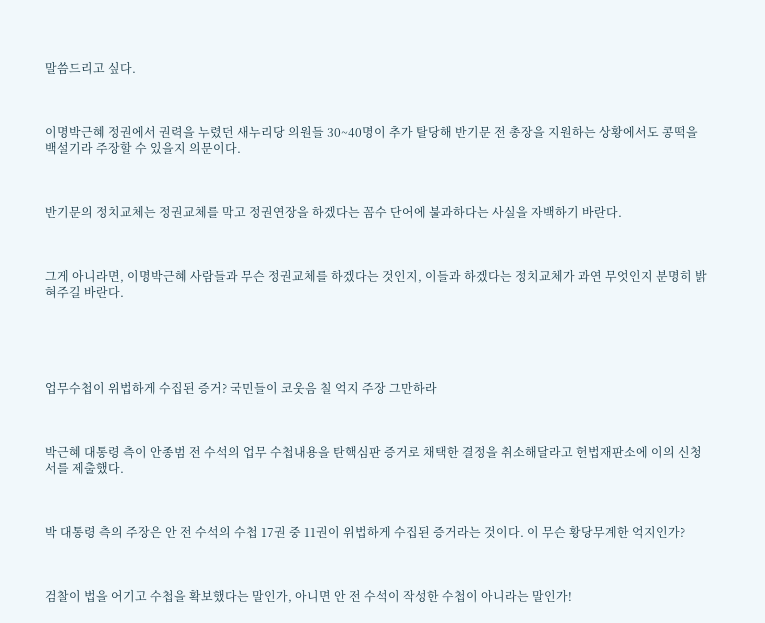말씀드리고 싶다.



이명박근혜 정권에서 권력을 누렸던 새누리당 의원들 30~40명이 추가 탈당해 반기문 전 총장을 지원하는 상황에서도 콩떡을 백설기라 주장할 수 있을지 의문이다.



반기문의 정치교체는 정권교체를 막고 정권연장을 하겠다는 꼼수 단어에 불과하다는 사실을 자백하기 바란다.



그게 아니라면, 이명박근혜 사람들과 무슨 정권교체를 하겠다는 것인지, 이들과 하겠다는 정치교체가 과연 무엇인지 분명히 밝혀주길 바란다.





업무수첩이 위법하게 수집된 증거? 국민들이 코웃음 칠 억지 주장 그만하라



박근혜 대통령 측이 안종범 전 수석의 업무 수첩내용을 탄핵심판 증거로 채택한 결정을 취소해달라고 헌법재판소에 이의 신청서를 제출했다.



박 대통령 측의 주장은 안 전 수석의 수첩 17권 중 11권이 위법하게 수집된 증거라는 것이다. 이 무슨 황당무계한 억지인가?



검찰이 법을 어기고 수첩을 확보했다는 말인가, 아니면 안 전 수석이 작성한 수첩이 아니라는 말인가!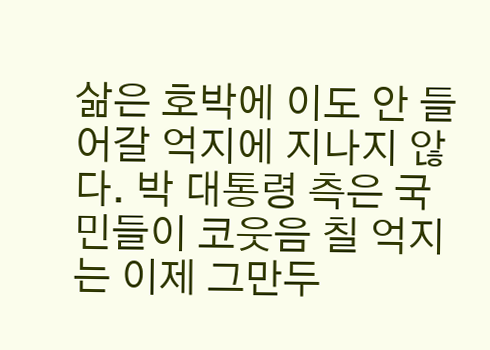삶은 호박에 이도 안 들어갈 억지에 지나지 않다. 박 대통령 측은 국민들이 코웃음 칠 억지는 이제 그만두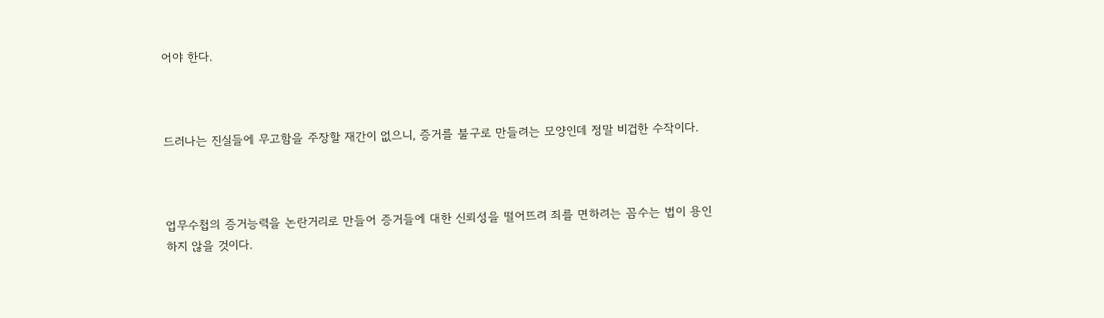어야 한다.



드러나는 진실들에 무고함을 주장할 재간이 없으니, 증거를 불구로 만들려는 모양인데 정말 비겁한 수작이다.



업무수첩의 증거능력을 논란거리로 만들어 증거들에 대한 신뢰성을 떨어뜨려 죄를 면하려는 꼼수는 법이 용인하지 않을 것이다.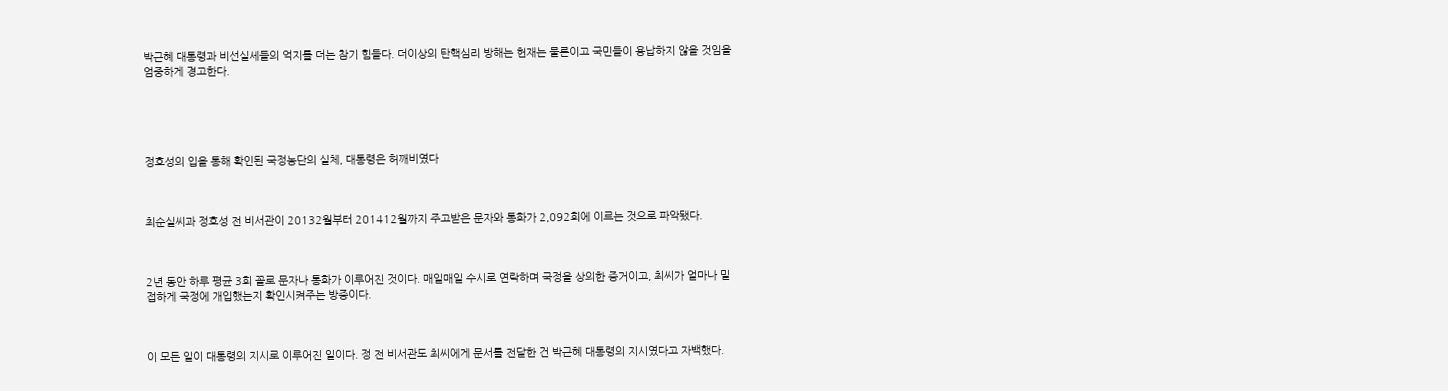박근혜 대통령과 비선실세들의 억지를 더는 참기 힘들다. 더이상의 탄핵심리 방해는 헌재는 물론이고 국민들이 용납하지 않을 것임을 엄중하게 경고한다.





정호성의 입을 통해 확인된 국정농단의 실체, 대통령은 허깨비였다



최순실씨과 정호성 전 비서관이 20132월부터 201412월까지 주고받은 문자와 통화가 2,092회에 이르는 것으로 파악됐다.



2년 동안 하루 평균 3회 꼴로 문자나 통화가 이루어진 것이다. 매일매일 수시로 연락하며 국정을 상의한 증거이고, 최씨가 얼마나 밀접하게 국정에 개입했는지 확인시켜주는 방증이다.



이 모든 일이 대통령의 지시로 이루어진 일이다. 정 전 비서관도 최씨에게 문서를 전달한 건 박근혜 대통령의 지시였다고 자백했다.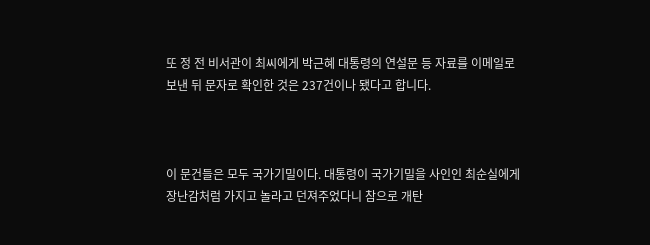또 정 전 비서관이 최씨에게 박근혜 대통령의 연설문 등 자료를 이메일로 보낸 뒤 문자로 확인한 것은 237건이나 됐다고 합니다.



이 문건들은 모두 국가기밀이다. 대통령이 국가기밀을 사인인 최순실에게 장난감처럼 가지고 놀라고 던져주었다니 참으로 개탄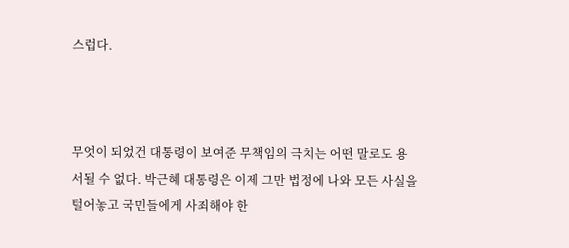스럽다.



무엇이 되었건 대통령이 보여준 무책임의 극치는 어떤 말로도 용서될 수 없다. 박근혜 대통령은 이제 그만 법정에 나와 모든 사실을 털어놓고 국민들에게 사죄해야 한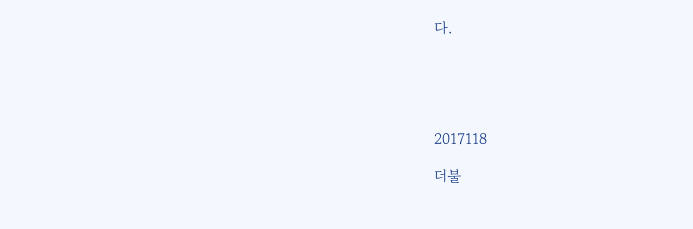다.





2017118

더불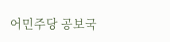어민주당 공보국